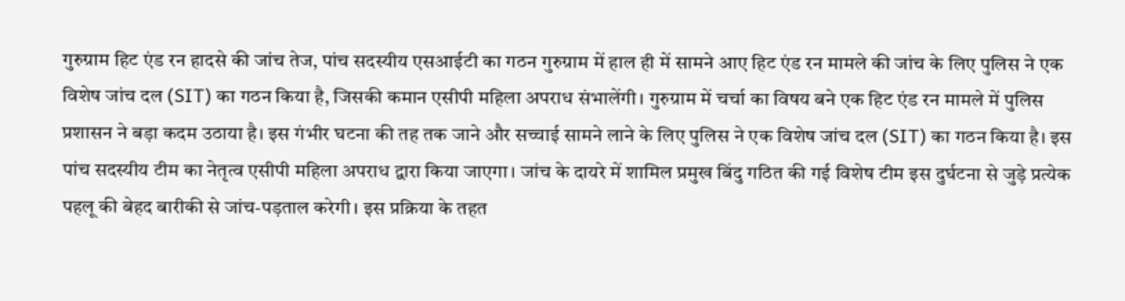गुरुग्राम हिट एंड रन हादसे की जांच तेज, पांच सदस्यीय एसआईटी का गठन गुरुग्राम में हाल ही में सामने आए हिट एंड रन मामले की जांच के लिए पुलिस ने एक विशेष जांच दल (SIT) का गठन किया है, जिसकी कमान एसीपी महिला अपराध संभालेंगी। गुरुग्राम में चर्चा का विषय बने एक हिट एंड रन मामले में पुलिस प्रशासन ने बड़ा कदम उठाया है। इस गंभीर घटना की तह तक जाने और सच्चाई सामने लाने के लिए पुलिस ने एक विशेष जांच दल (SIT) का गठन किया है। इस पांच सदस्यीय टीम का नेतृत्व एसीपी महिला अपराध द्वारा किया जाएगा। जांच के दायरे में शामिल प्रमुख बिंदु गठित की गई विशेष टीम इस दुर्घटना से जुड़े प्रत्येक पहलू की बेहद बारीकी से जांच-पड़ताल करेगी। इस प्रक्रिया के तहत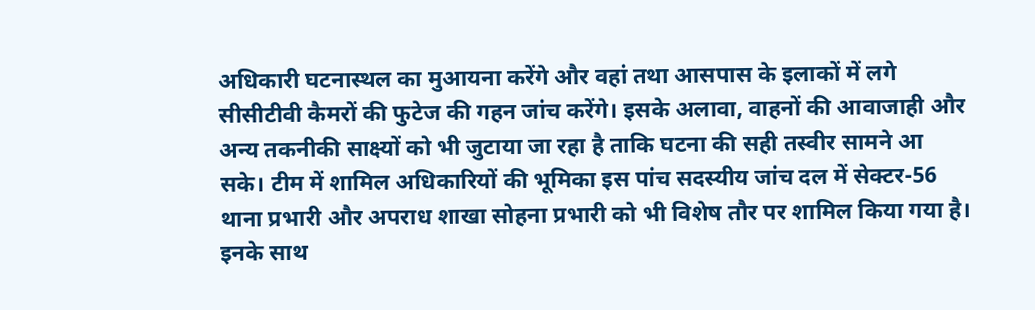अधिकारी घटनास्थल का मुआयना करेंगे और वहां तथा आसपास के इलाकों में लगे सीसीटीवी कैमरों की फुटेज की गहन जांच करेंगे। इसके अलावा, वाहनों की आवाजाही और अन्य तकनीकी साक्ष्यों को भी जुटाया जा रहा है ताकि घटना की सही तस्वीर सामने आ सके। टीम में शामिल अधिकारियों की भूमिका इस पांच सदस्यीय जांच दल में सेक्टर-56 थाना प्रभारी और अपराध शाखा सोहना प्रभारी को भी विशेष तौर पर शामिल किया गया है। इनके साथ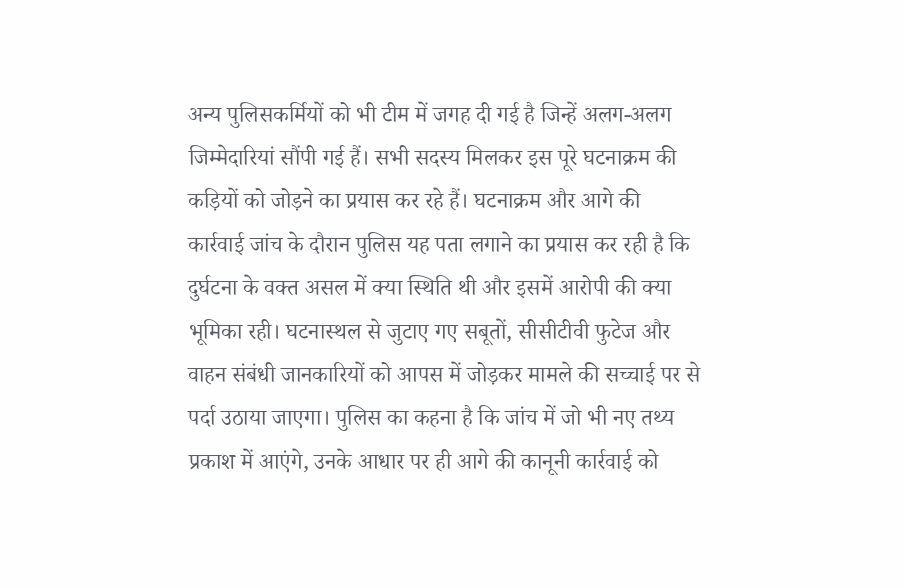अन्य पुलिसकर्मियों को भी टीम में जगह दी गई है जिन्हें अलग-अलग जिम्मेदारियां सौंपी गई हैं। सभी सदस्य मिलकर इस पूरे घटनाक्रम की कड़ियों को जोड़ने का प्रयास कर रहे हैं। घटनाक्रम और आगे की कार्रवाई जांच के दौरान पुलिस यह पता लगाने का प्रयास कर रही है कि दुर्घटना के वक्त असल में क्या स्थिति थी और इसमें आरोपी की क्या भूमिका रही। घटनास्थल से जुटाए गए सबूतों, सीसीटीवी फुटेज और वाहन संबंधी जानकारियों को आपस में जोड़कर मामले की सच्चाई पर से पर्दा उठाया जाएगा। पुलिस का कहना है कि जांच में जो भी नए तथ्य प्रकाश में आएंगे, उनके आधार पर ही आगे की कानूनी कार्रवाई को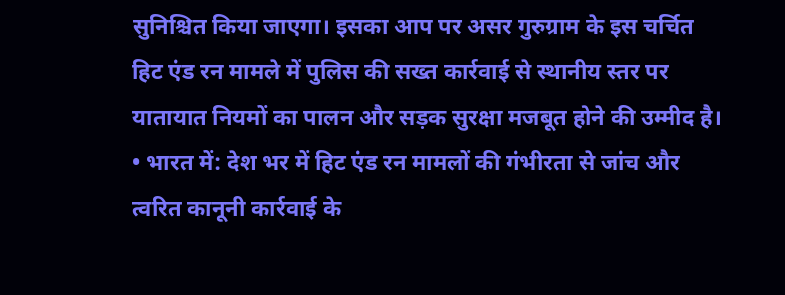सुनिश्चित किया जाएगा। इसका आप पर असर गुरुग्राम के इस चर्चित हिट एंड रन मामले में पुलिस की सख्त कार्रवाई से स्थानीय स्तर पर यातायात नियमों का पालन और सड़क सुरक्षा मजबूत होने की उम्मीद है। • भारत में: देश भर में हिट एंड रन मामलों की गंभीरता से जांच और त्वरित कानूनी कार्रवाई के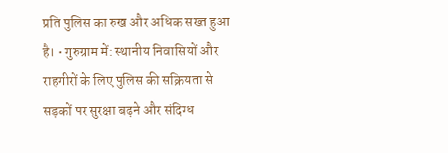प्रति पुलिस का रुख और अधिक सख्त हुआ है। • गुरुग्राम में: स्थानीय निवासियों और राहगीरों के लिए पुलिस की सक्रियता से सड़कों पर सुरक्षा बढ़ने और संदिग्ध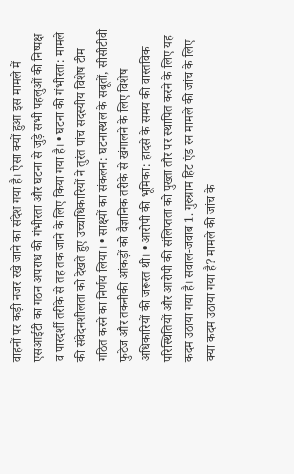वाहनों पर कड़ी नजर रखे जाने का संदेश गया है। ऐसा क्यों हुआ इस मामले में एसआईटी का गठन अपराध की गंभीरता और घटना से जुड़े सभी पहलुओं की निष्पक्ष व पारदर्शी तरीके से तह तक जाने के लिए किया गया है। • घटना की गंभीरता: मामले की संवेदनशीलता को देखते हुए उच्चाधिकारियों ने तुरंत पांच सदस्यीय विशेष टीम गठित करने का निर्णय लिया। • साक्ष्यों का संकलन: घटनास्थल के सबूतों, सीसीटीवी फुटेज और तकनीकी आंकड़ों को वैज्ञानिक तरीके से खंगालने के लिए विशेष अधिकारियों की जरूरत थी। • आरोपी की भूमिका: हादसे के समय की वास्तविक परिस्थितियों और आरोपी की संलिप्तता को पुख्ता तौर पर स्थापित करने के लिए यह कदम उठाया गया है। सवाल-जवाब 1. गुरुग्राम हिट एंड रन मामले की जांच के लिए क्या कदम उठाया गया है? मामले की जांच के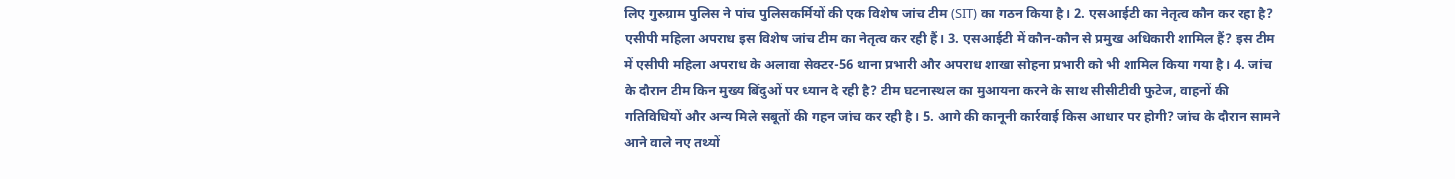लिए गुरुग्राम पुलिस ने पांच पुलिसकर्मियों की एक विशेष जांच टीम (SIT) का गठन किया है। 2. एसआईटी का नेतृत्व कौन कर रहा है? एसीपी महिला अपराध इस विशेष जांच टीम का नेतृत्व कर रही हैं। 3. एसआईटी में कौन-कौन से प्रमुख अधिकारी शामिल हैं? इस टीम में एसीपी महिला अपराध के अलावा सेक्टर-56 थाना प्रभारी और अपराध शाखा सोहना प्रभारी को भी शामिल किया गया है। 4. जांच के दौरान टीम किन मुख्य बिंदुओं पर ध्यान दे रही है? टीम घटनास्थल का मुआयना करने के साथ सीसीटीवी फुटेज, वाहनों की गतिविधियों और अन्य मिले सबूतों की गहन जांच कर रही है। 5. आगे की कानूनी कार्रवाई किस आधार पर होगी? जांच के दौरान सामने आने वाले नए तथ्यों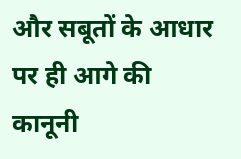और सबूतों के आधार पर ही आगे की कानूनी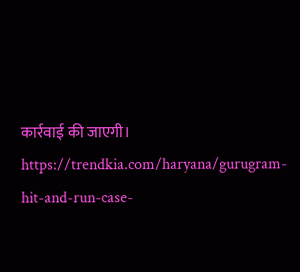कार्रवाई की जाएगी। https://trendkia.com/haryana/gurugram-hit-and-run-case-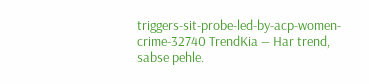triggers-sit-probe-led-by-acp-women-crime-32740 TrendKia — Har trend, sabse pehle.